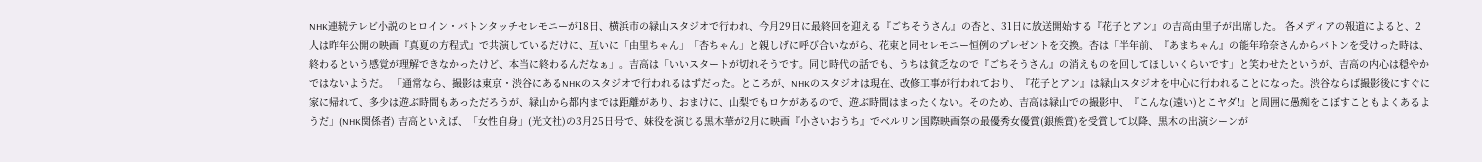NHK連続テレビ小説のヒロイン・バトンタッチセレモニーが18日、横浜市の緑山スタジオで行われ、今月29日に最終回を迎える『ごちそうさん』の杏と、31日に放送開始する『花子とアン』の吉高由里子が出席した。 各メディアの報道によると、2人は昨年公開の映画『真夏の方程式』で共演しているだけに、互いに「由里ちゃん」「杏ちゃん」と親しげに呼び合いながら、花束と同セレモニー恒例のプレゼントを交換。杏は「半年前、『あまちゃん』の能年玲奈さんからバトンを受けった時は、終わるという感覚が理解できなかったけど、本当に終わるんだなぁ」。吉高は「いいスタートが切れそうです。同じ時代の話でも、うちは貧乏なので『ごちそうさん』の消えものを回してほしいくらいです」と笑わせたというが、吉高の内心は穏やかではないようだ。 「通常なら、撮影は東京・渋谷にあるNHKのスタジオで行われるはずだった。ところが、NHKのスタジオは現在、改修工事が行われており、『花子とアン』は緑山スタジオを中心に行われることになった。渋谷ならば撮影後にすぐに家に帰れて、多少は遊ぶ時間もあっただろうが、緑山から都内までは距離があり、おまけに、山梨でもロケがあるので、遊ぶ時間はまったくない。そのため、吉高は緑山での撮影中、『こんな(遠い)とこヤダ!』と周囲に愚痴をこぼすこともよくあるようだ」(NHK関係者) 吉高といえば、「女性自身」(光文社)の3月25日号で、妹役を演じる黒木華が2月に映画『小さいおうち』でベルリン国際映画祭の最優秀女優賞(銀熊賞)を受賞して以降、黒木の出演シーンが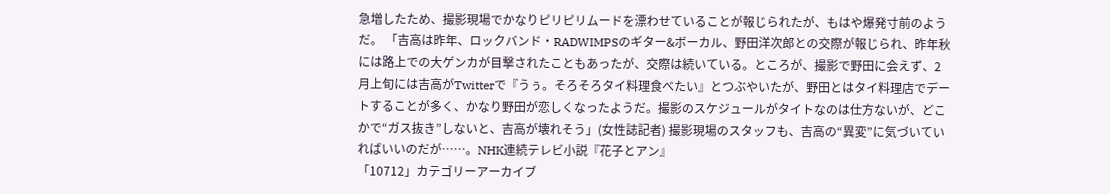急増したため、撮影現場でかなりピリピリムードを漂わせていることが報じられたが、もはや爆発寸前のようだ。 「吉高は昨年、ロックバンド・RADWIMPSのギター&ボーカル、野田洋次郎との交際が報じられ、昨年秋には路上での大ゲンカが目撃されたこともあったが、交際は続いている。ところが、撮影で野田に会えず、2月上旬には吉高がTwitterで『うぅ。そろそろタイ料理食べたい』とつぶやいたが、野田とはタイ料理店でデートすることが多く、かなり野田が恋しくなったようだ。撮影のスケジュールがタイトなのは仕方ないが、どこかで“ガス抜き”しないと、吉高が壊れそう」(女性誌記者) 撮影現場のスタッフも、吉高の“異変”に気づいていればいいのだが……。NHK連続テレビ小説『花子とアン』
「10712」カテゴリーアーカイブ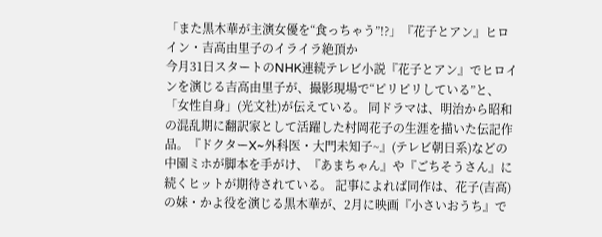「また黒木華が主演女優を“食っちゃう”!?」『花子とアン』ヒロイン・吉高由里子のイライラ絶頂か
今月31日スタートのNHK連続テレビ小説『花子とアン』でヒロインを演じる吉高由里子が、撮影現場で“ピリピリしている”と、「女性自身」(光文社)が伝えている。 同ドラマは、明治から昭和の混乱期に翻訳家として活躍した村岡花子の生涯を描いた伝記作品。『ドクターX~外科医・大門未知子~』(テレビ朝日系)などの中園ミホが脚本を手がけ、『あまちゃん』や『ごちそうさん』に続くヒットが期待されている。 記事によれば同作は、花子(吉高)の妹・かよ役を演じる黒木華が、2月に映画『小さいおうち』で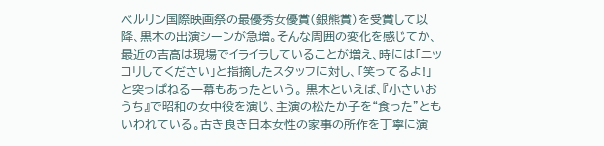ベルリン国際映画祭の最優秀女優賞(銀熊賞)を受賞して以降、黒木の出演シーンが急増。そんな周囲の変化を感じてか、最近の吉高は現場でイライラしていることが増え、時には「ニッコリしてください」と指摘したスタッフに対し、「笑ってるよ!」と突っぱねる一幕もあったという。 黒木といえば、『小さいおうち』で昭和の女中役を演じ、主演の松たか子を“食った”ともいわれている。古き良き日本女性の家事の所作を丁寧に演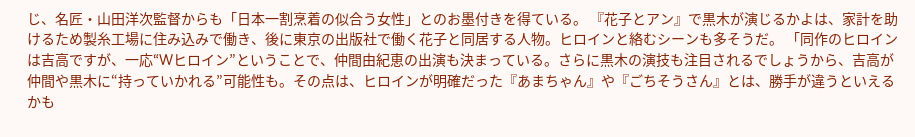じ、名匠・山田洋次監督からも「日本一割烹着の似合う女性」とのお墨付きを得ている。 『花子とアン』で黒木が演じるかよは、家計を助けるため製糸工場に住み込みで働き、後に東京の出版社で働く花子と同居する人物。ヒロインと絡むシーンも多そうだ。 「同作のヒロインは吉高ですが、一応“Wヒロイン”ということで、仲間由紀恵の出演も決まっている。さらに黒木の演技も注目されるでしょうから、吉高が仲間や黒木に“持っていかれる”可能性も。その点は、ヒロインが明確だった『あまちゃん』や『ごちそうさん』とは、勝手が違うといえるかも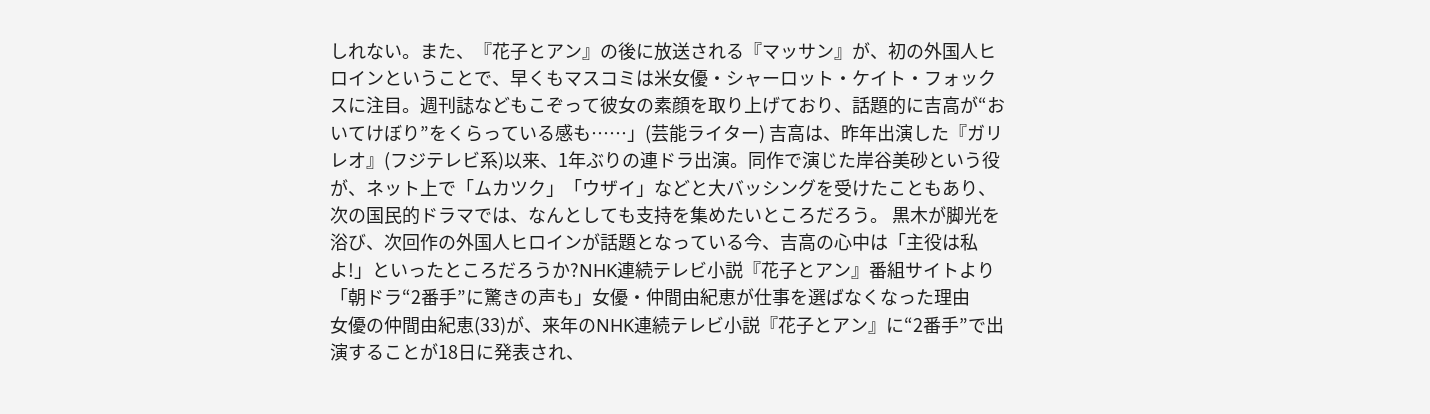しれない。また、『花子とアン』の後に放送される『マッサン』が、初の外国人ヒロインということで、早くもマスコミは米女優・シャーロット・ケイト・フォックスに注目。週刊誌などもこぞって彼女の素顔を取り上げており、話題的に吉高が“おいてけぼり”をくらっている感も……」(芸能ライター) 吉高は、昨年出演した『ガリレオ』(フジテレビ系)以来、1年ぶりの連ドラ出演。同作で演じた岸谷美砂という役が、ネット上で「ムカツク」「ウザイ」などと大バッシングを受けたこともあり、次の国民的ドラマでは、なんとしても支持を集めたいところだろう。 黒木が脚光を浴び、次回作の外国人ヒロインが話題となっている今、吉高の心中は「主役は私よ!」といったところだろうか?NHK連続テレビ小説『花子とアン』番組サイトより
「朝ドラ“2番手”に驚きの声も」女優・仲間由紀恵が仕事を選ばなくなった理由
女優の仲間由紀恵(33)が、来年のNHK連続テレビ小説『花子とアン』に“2番手”で出演することが18日に発表され、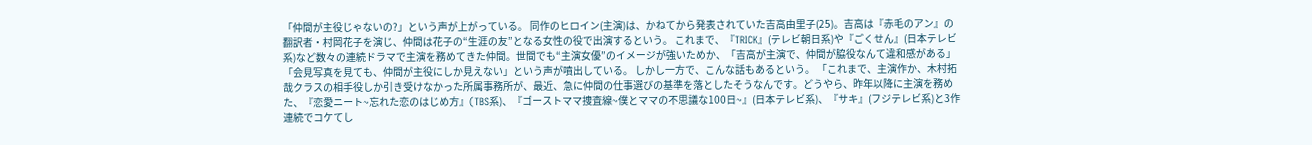「仲間が主役じゃないの?」という声が上がっている。 同作のヒロイン(主演)は、かねてから発表されていた吉高由里子(25)。吉高は『赤毛のアン』の翻訳者・村岡花子を演じ、仲間は花子の“生涯の友”となる女性の役で出演するという。 これまで、『TRICK』(テレビ朝日系)や『ごくせん』(日本テレビ系)など数々の連続ドラマで主演を務めてきた仲間。世間でも“主演女優”のイメージが強いためか、「吉高が主演で、仲間が脇役なんて違和感がある」「会見写真を見ても、仲間が主役にしか見えない」という声が噴出している。 しかし一方で、こんな話もあるという。 「これまで、主演作か、木村拓哉クラスの相手役しか引き受けなかった所属事務所が、最近、急に仲間の仕事選びの基準を落としたそうなんです。どうやら、昨年以降に主演を務めた、『恋愛ニート~忘れた恋のはじめ方』(TBS系)、『ゴーストママ捜査線~僕とママの不思議な100日~』(日本テレビ系)、『サキ』(フジテレビ系)と3作連続でコケてし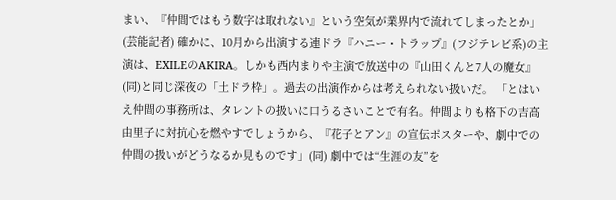まい、『仲間ではもう数字は取れない』という空気が業界内で流れてしまったとか」(芸能記者) 確かに、10月から出演する連ドラ『ハニー・トラップ』(フジテレビ系)の主演は、EXILEのAKIRA。しかも西内まりや主演で放送中の『山田くんと7人の魔女』(同)と同じ深夜の「土ドラ枠」。過去の出演作からは考えられない扱いだ。 「とはいえ仲間の事務所は、タレントの扱いに口うるさいことで有名。仲間よりも格下の吉高由里子に対抗心を燃やすでしょうから、『花子とアン』の宣伝ポスターや、劇中での仲間の扱いがどうなるか見ものです」(同) 劇中では“生涯の友”を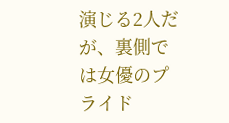演じる2人だが、裏側では女優のプライド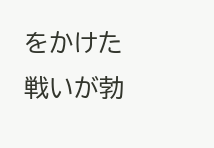をかけた戦いが勃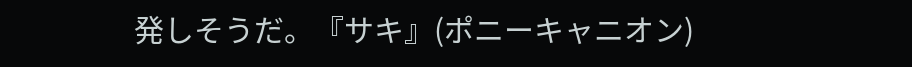発しそうだ。『サキ』(ポニーキャニオン)